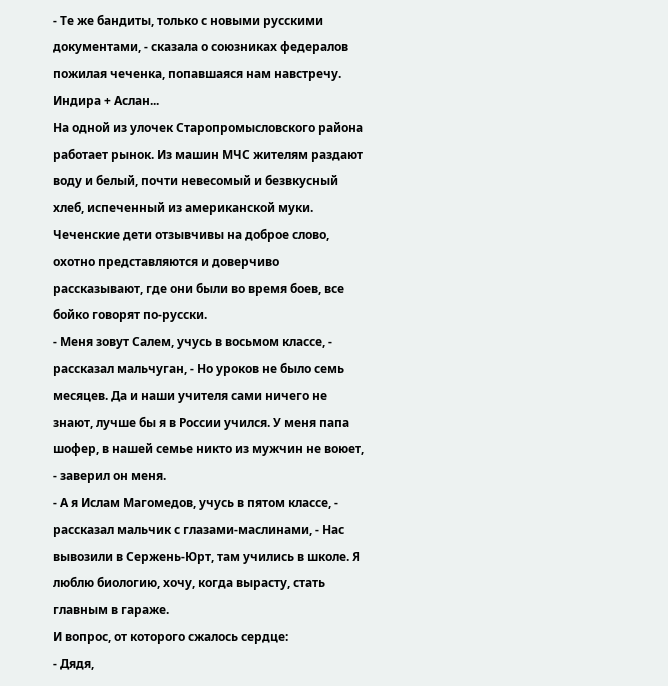- Те же бандиты, только с новыми русскими документами, - сказала о союзниках федералов пожилая чеченка, попавшаяся нам навстречу.
Индира + Аслан...
На одной из улочек Старопромысловского района работает рынок. Из машин МЧС жителям раздают воду и белый, почти невесомый и безвкусный хлеб, испеченный из американской муки. Чеченские дети отзывчивы на доброе слово, охотно представляются и доверчиво рассказывают, где они были во время боев, все бойко говорят по-русски.
- Меня зовут Салем, учусь в восьмом классе, - рассказал мальчуган, - Но уроков не было семь месяцев. Да и наши учителя сами ничего не знают, лучше бы я в России учился. У меня папа шофер, в нашей семье никто из мужчин не воюет, - заверил он меня.
- А я Ислам Магомедов, учусь в пятом классе, - рассказал мальчик с глазами-маслинами, - Нас вывозили в Сержень-Юрт, там учились в школе. Я люблю биологию, хочу, когда вырасту, стать главным в гараже.
И вопрос, от которого сжалось сердце:
- Дядя,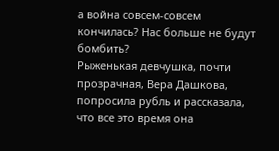а война совсем-совсем кончилась? Нас больше не будут бомбить?
Рыженькая девчушка, почти прозрачная, Вера Дашкова, попросила рубль и рассказала, что все это время она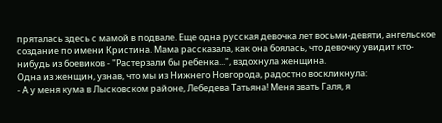пряталась здесь с мамой в подвале. Еще одна русская девочка лет восьми-девяти, ангельское создание по имени Кристина. Мама рассказала, как она боялась, что девочку увидит кто-нибудь из боевиков - "Растерзали бы ребенка...", вздохнула женщина.
Одна из женщин, узнав, что мы из Нижнего Новгорода, радостно воскликнула:
- А у меня кума в Лысковском районе, Лебедева Татьяна! Меня звать Галя, я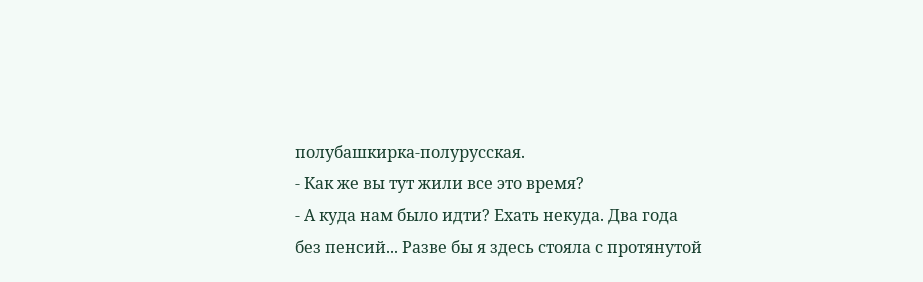полубашкирка-полурусская.
- Как же вы тут жили все это время?
- А куда нам было идти? Ехать некуда. Два года без пенсий... Разве бы я здесь стояла с протянутой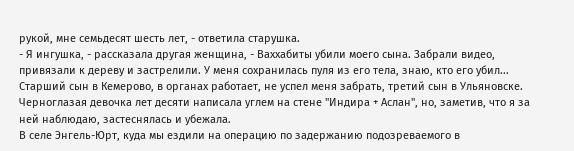рукой, мне семьдесят шесть лет, - ответила старушка.
- Я ингушка, - рассказала другая женщина, - Ваххабиты убили моего сына. Забрали видео, привязали к дереву и застрелили. У меня сохранилась пуля из его тела, знаю, кто его убил... Старший сын в Кемерово, в органах работает, не успел меня забрать, третий сын в Ульяновске.
Черноглазая девочка лет десяти написала углем на стене "Индира + Аслан", но, заметив, что я за ней наблюдаю, застеснялась и убежала.
В селе Энгель-Юрт, куда мы ездили на операцию по задержанию подозреваемого в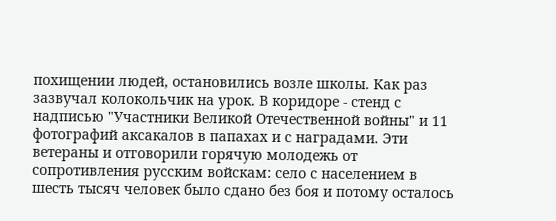похищении людей, остановились возле школы. Как раз зазвучал колокольчик на урок. В коридоре - стенд с надписью "Участники Великой Отечественной войны" и 11 фотографий аксакалов в папахах и с наградами. Эти ветераны и отговорили горячую молодежь от сопротивления русским войскам: село с населением в шесть тысяч человек было сдано без боя и потому осталось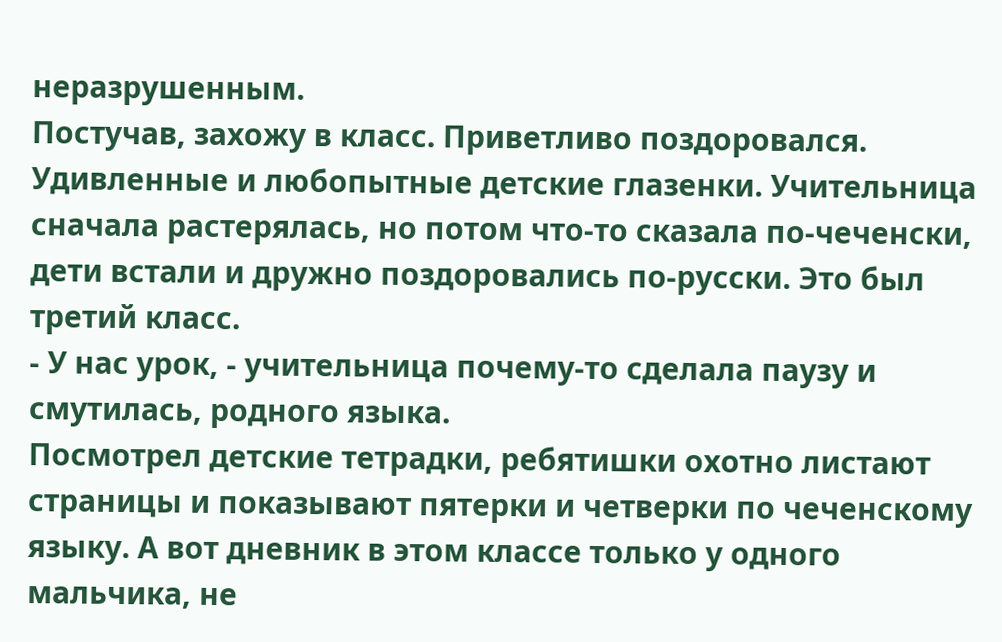неразрушенным.
Постучав, захожу в класс. Приветливо поздоровался. Удивленные и любопытные детские глазенки. Учительница сначала растерялась, но потом что-то сказала по-чеченски, дети встали и дружно поздоровались по-русски. Это был третий класс.
- У нас урок, - учительница почему-то сделала паузу и смутилась, родного языка.
Посмотрел детские тетрадки, ребятишки охотно листают страницы и показывают пятерки и четверки по чеченскому языку. А вот дневник в этом классе только у одного мальчика, не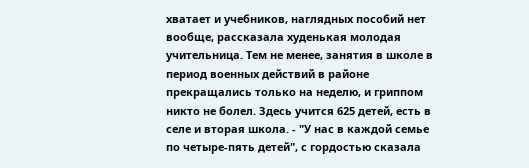хватает и учебников, наглядных пособий нет вообще, рассказала худенькая молодая учительница. Тем не менее, занятия в школе в период военных действий в районе прекращались только на неделю, и гриппом никто не болел. Здесь учится 625 детей, есть в селе и вторая школа. - "У нас в каждой семье по четыре-пять детей", с гордостью сказала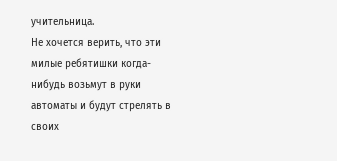учительница.
Не хочется верить, что эти милые ребятишки когда-нибудь возьмут в руки автоматы и будут стрелять в своих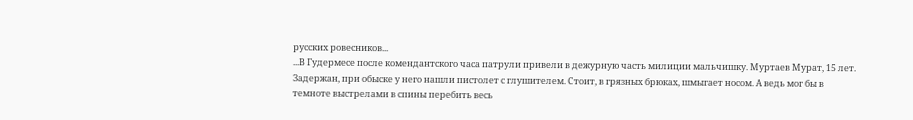русских ровесников...
...В Гудермесе после комендантского часа патрули привели в дежурную часть милиции мальчишку. Муртаев Мурат, 15 лет. Задержан, при обыске у него нашли пистолет с глушителем. Стоит, в грязных брюках, шмыгает носом. А ведь мог бы в темноте выстрелами в спины перебить весь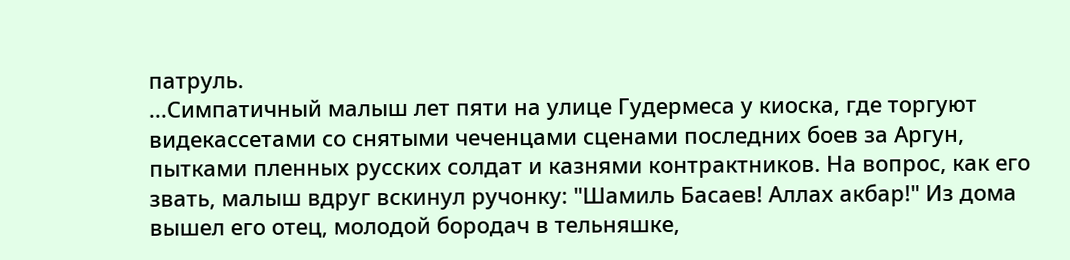патруль.
...Симпатичный малыш лет пяти на улице Гудермеса у киоска, где торгуют видекассетами со снятыми чеченцами сценами последних боев за Аргун, пытками пленных русских солдат и казнями контрактников. На вопрос, как его звать, малыш вдруг вскинул ручонку: "Шамиль Басаев! Аллах акбар!" Из дома вышел его отец, молодой бородач в тельняшке,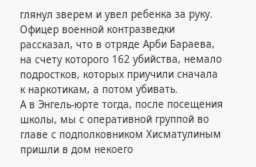глянул зверем и увел ребенка за руку.
Офицер военной контразведки рассказал, что в отряде Арби Бараева, на счету которого 162 убийства, немало подростков, которых приучили сначала к наркотикам, а потом убивать.
А в Энгель-юрте тогда, после посещения школы, мы с оперативной группой во главе с подполковником Хисматулиным пришли в дом некоего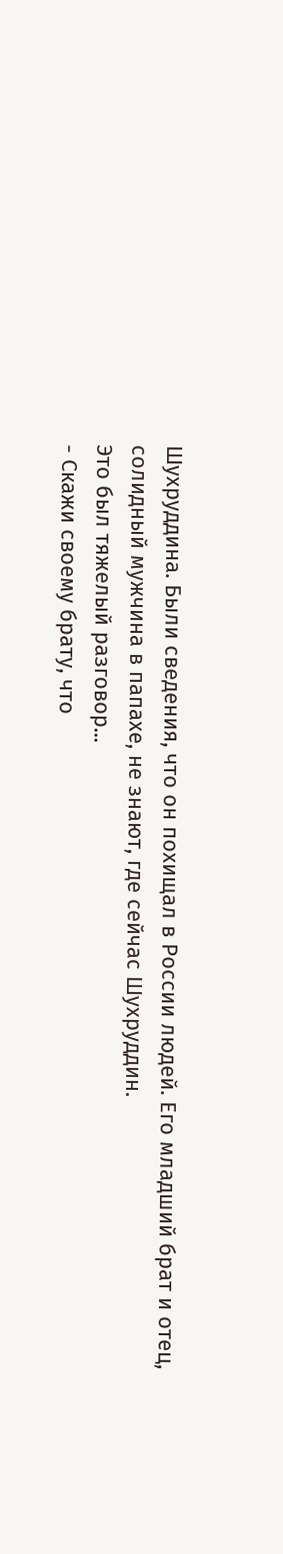Шухруддина. Были сведения, что он похищал в России людей. Его младший брат и отец, солидный мужчина в папахе, не знают, где сейчас Шухруддин.
Это был тяжелый разговор...
- Скажи своему брату, что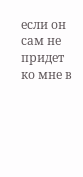если он сам не придет ко мне в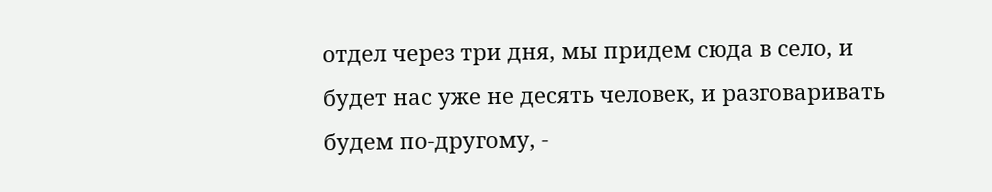отдел через три дня, мы придем сюда в село, и будет нас уже не десять человек, и разговаривать будем по-другому, -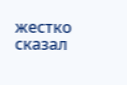жестко сказал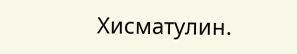Хисматулин.